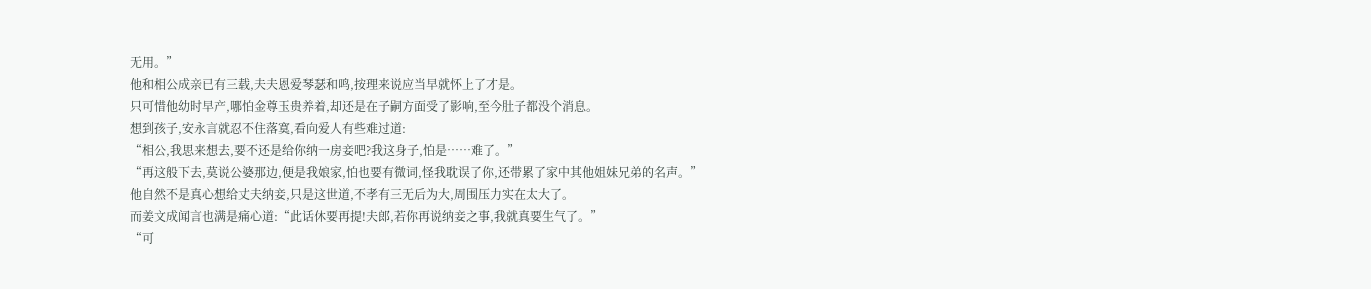无用。”
他和相公成亲已有三载,夫夫恩爱琴瑟和鸣,按理来说应当早就怀上了才是。
只可惜他幼时早产,哪怕金尊玉贵养着,却还是在子嗣方面受了影响,至今肚子都没个消息。
想到孩子,安永言就忍不住落寞,看向爱人有些难过道:
“相公,我思来想去,要不还是给你纳一房妾吧?我这身子,怕是……难了。”
“再这般下去,莫说公婆那边,便是我娘家,怕也要有微词,怪我耽误了你,还带累了家中其他姐妹兄弟的名声。”
他自然不是真心想给丈夫纳妾,只是这世道,不孝有三无后为大,周围压力实在太大了。
而姜文成闻言也满是痛心道:“此话休要再提!夫郎,若你再说纳妾之事,我就真要生气了。”
“可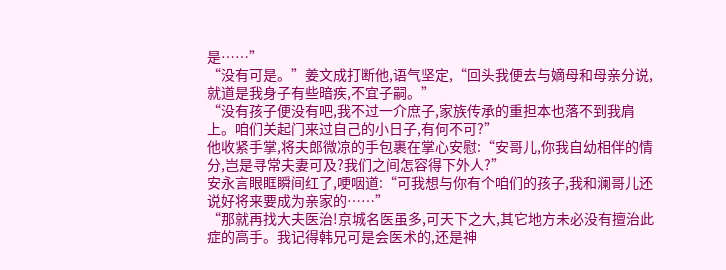是……”
“没有可是。”姜文成打断他,语气坚定,“回头我便去与嫡母和母亲分说,就道是我身子有些暗疾,不宜子嗣。”
“没有孩子便没有吧,我不过一介庶子,家族传承的重担本也落不到我肩上。咱们关起门来过自己的小日子,有何不可?”
他收紧手掌,将夫郎微凉的手包裹在掌心安慰:“安哥儿,你我自幼相伴的情分,岂是寻常夫妻可及?我们之间怎容得下外人?”
安永言眼眶瞬间红了,哽咽道:“可我想与你有个咱们的孩子,我和澜哥儿还说好将来要成为亲家的……”
“那就再找大夫医治!京城名医虽多,可天下之大,其它地方未必没有擅治此症的高手。我记得韩兄可是会医术的,还是神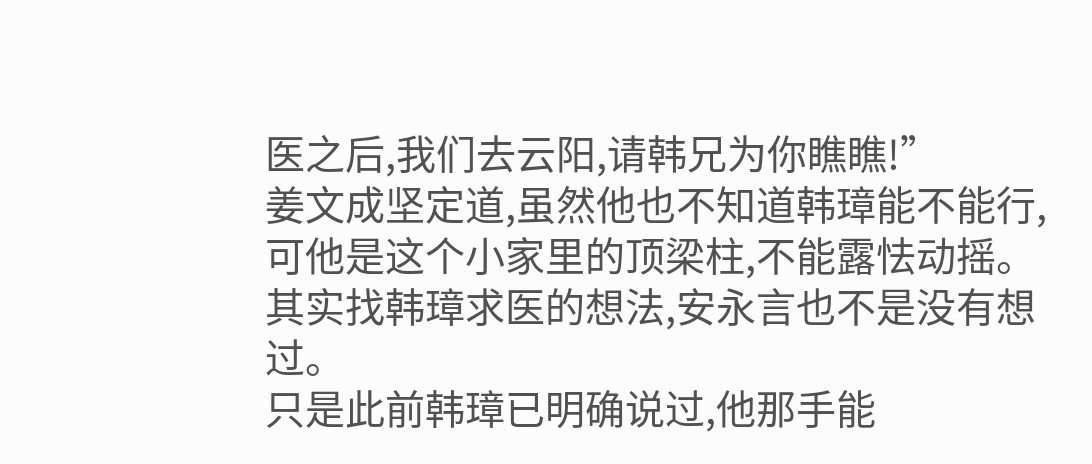医之后,我们去云阳,请韩兄为你瞧瞧!”
姜文成坚定道,虽然他也不知道韩璋能不能行,可他是这个小家里的顶梁柱,不能露怯动摇。
其实找韩璋求医的想法,安永言也不是没有想过。
只是此前韩璋已明确说过,他那手能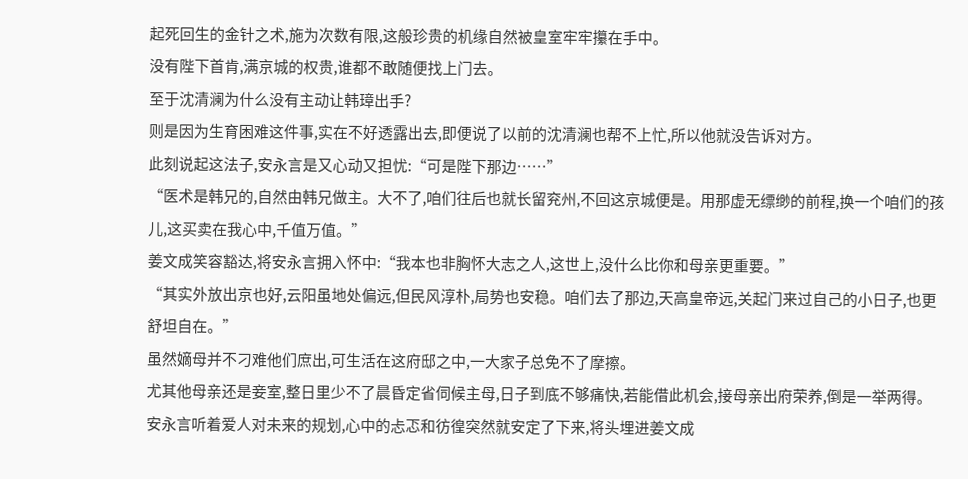起死回生的金针之术,施为次数有限,这般珍贵的机缘自然被皇室牢牢攥在手中。
没有陛下首肯,满京城的权贵,谁都不敢随便找上门去。
至于沈清澜为什么没有主动让韩璋出手?
则是因为生育困难这件事,实在不好透露出去,即便说了以前的沈清澜也帮不上忙,所以他就没告诉对方。
此刻说起这法子,安永言是又心动又担忧:“可是陛下那边……”
“医术是韩兄的,自然由韩兄做主。大不了,咱们往后也就长留兖州,不回这京城便是。用那虚无缥缈的前程,换一个咱们的孩儿,这买卖在我心中,千值万值。”
姜文成笑容豁达,将安永言拥入怀中:“我本也非胸怀大志之人,这世上,没什么比你和母亲更重要。”
“其实外放出京也好,云阳虽地处偏远,但民风淳朴,局势也安稳。咱们去了那边,天高皇帝远,关起门来过自己的小日子,也更舒坦自在。”
虽然嫡母并不刁难他们庶出,可生活在这府邸之中,一大家子总免不了摩擦。
尤其他母亲还是妾室,整日里少不了晨昏定省伺候主母,日子到底不够痛快,若能借此机会,接母亲出府荣养,倒是一举两得。
安永言听着爱人对未来的规划,心中的忐忑和彷徨突然就安定了下来,将头埋进姜文成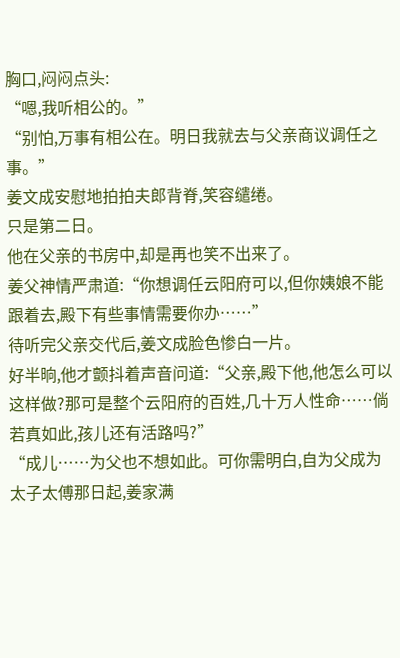胸口,闷闷点头:
“嗯,我听相公的。”
“别怕,万事有相公在。明日我就去与父亲商议调任之事。”
姜文成安慰地拍拍夫郎背脊,笑容缱绻。
只是第二日。
他在父亲的书房中,却是再也笑不出来了。
姜父神情严肃道:“你想调任云阳府可以,但你姨娘不能跟着去,殿下有些事情需要你办……”
待听完父亲交代后,姜文成脸色惨白一片。
好半晌,他才颤抖着声音问道:“父亲,殿下他,他怎么可以这样做?那可是整个云阳府的百姓,几十万人性命……倘若真如此,孩儿还有活路吗?”
“成儿……为父也不想如此。可你需明白,自为父成为太子太傅那日起,姜家满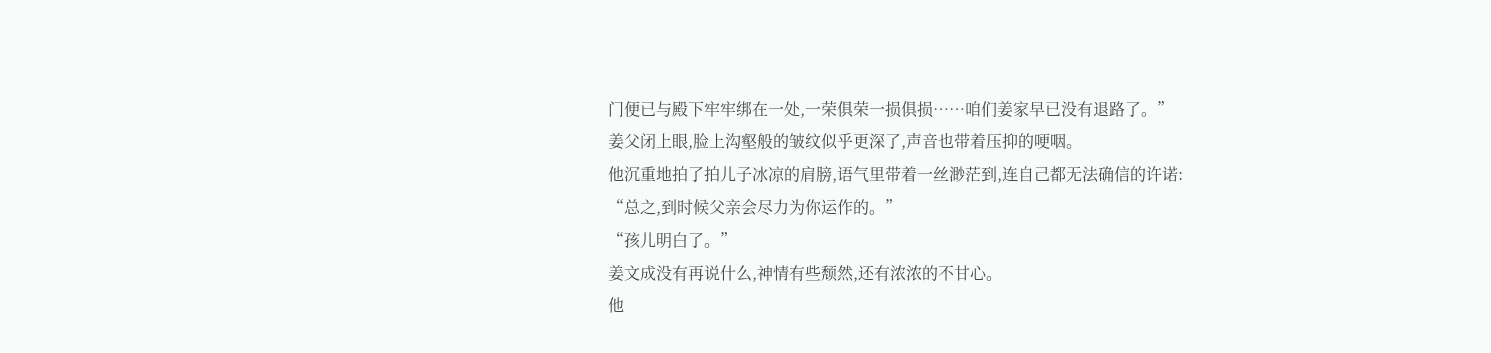门便已与殿下牢牢绑在一处,一荣俱荣一损俱损……咱们姜家早已没有退路了。”
姜父闭上眼,脸上沟壑般的皱纹似乎更深了,声音也带着压抑的哽咽。
他沉重地拍了拍儿子冰凉的肩膀,语气里带着一丝渺茫到,连自己都无法确信的许诺:
“总之,到时候父亲会尽力为你运作的。”
“孩儿明白了。”
姜文成没有再说什么,神情有些颓然,还有浓浓的不甘心。
他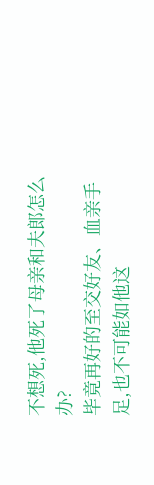不想死,他死了母亲和夫郎怎么办?
毕竟再好的至交好友、血亲手足,也不可能如他这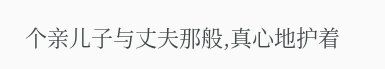个亲儿子与丈夫那般,真心地护着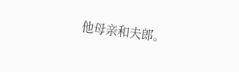他母亲和夫郎。